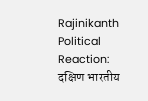Rajinikanth Political Reaction: दक्षिण भारतीय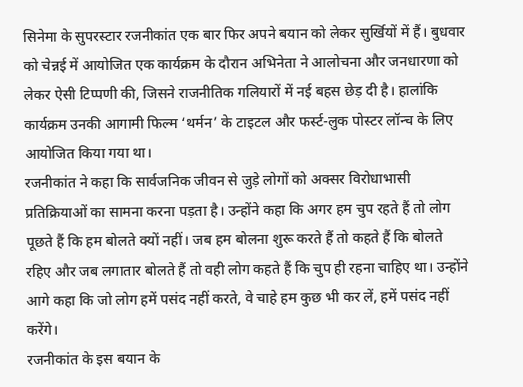सिनेमा के सुपरस्टार रजनीकांत एक बार फिर अपने बयान को लेकर सुर्खियों में हैं। बुधवार को चेन्नई में आयोजित एक कार्यक्रम के दौरान अभिनेता ने आलोचना और जनधारणा को लेकर ऐसी टिप्पणी की, जिसने राजनीतिक गलियारों में नई बहस छेड़ दी है। हालांकि कार्यक्रम उनकी आगामी फिल्म ‘थर्मन’ के टाइटल और फर्स्ट-लुक पोस्टर लॉन्च के लिए आयोजित किया गया था।
रजनीकांत ने कहा कि सार्वजनिक जीवन से जुड़े लोगों को अक्सर विरोधाभासी प्रतिक्रियाओं का सामना करना पड़ता है। उन्होंने कहा कि अगर हम चुप रहते हैं तो लोग पूछते हैं कि हम बोलते क्यों नहीं। जब हम बोलना शुरू करते हैं तो कहते हैं कि बोलते रहिए और जब लगातार बोलते हैं तो वही लोग कहते हैं कि चुप ही रहना चाहिए था। उन्होंने आगे कहा कि जो लोग हमें पसंद नहीं करते, वे चाहे हम कुछ भी कर लें, हमें पसंद नहीं करेंगे।
रजनीकांत के इस बयान के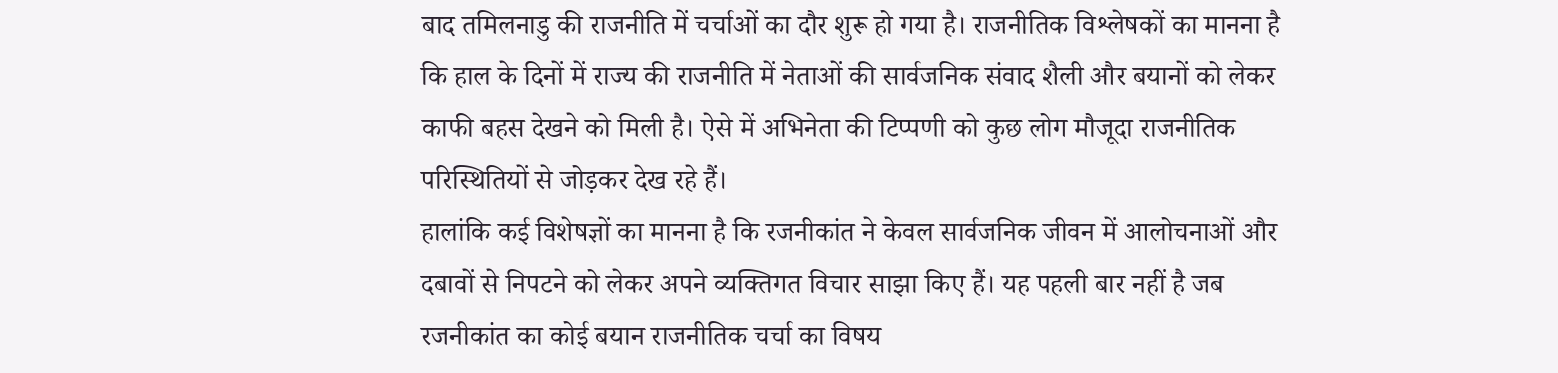बाद तमिलनाडु की राजनीति में चर्चाओं का दौर शुरू हो गया है। राजनीतिक विश्लेषकों का मानना है कि हाल के दिनों में राज्य की राजनीति में नेताओं की सार्वजनिक संवाद शैली और बयानों को लेकर काफी बहस देखने को मिली है। ऐसे में अभिनेता की टिप्पणी को कुछ लोग मौजूदा राजनीतिक परिस्थितियों से जोड़कर देख रहे हैं।
हालांकि कई विशेषज्ञों का मानना है कि रजनीकांत ने केवल सार्वजनिक जीवन में आलोचनाओं और दबावों से निपटने को लेकर अपने व्यक्तिगत विचार साझा किए हैं। यह पहली बार नहीं है जब रजनीकांत का कोई बयान राजनीतिक चर्चा का विषय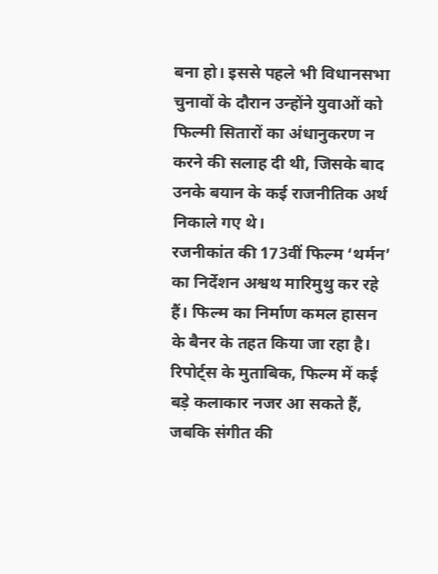बना हो। इससे पहले भी विधानसभा चुनावों के दौरान उन्होंने युवाओं को फिल्मी सितारों का अंधानुकरण न करने की सलाह दी थी, जिसके बाद उनके बयान के कई राजनीतिक अर्थ निकाले गए थे।
रजनीकांत की 173वीं फिल्म ‘थर्मन’ का निर्देशन अश्वथ मारिमुथु कर रहे हैं। फिल्म का निर्माण कमल हासन के बैनर के तहत किया जा रहा है। रिपोर्ट्स के मुताबिक, फिल्म में कई बड़े कलाकार नजर आ सकते हैं, जबकि संगीत की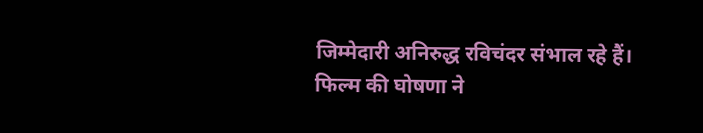जिम्मेदारी अनिरुद्ध रविचंदर संभाल रहे हैं। फिल्म की घोषणा ने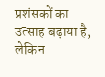प्रशंसकों का उत्साह बढ़ाया है, लेकिन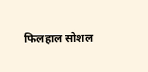फिलहाल सोशल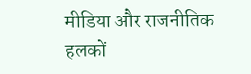मीडिया और राजनीतिक हलकों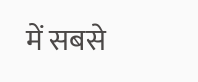में सबसे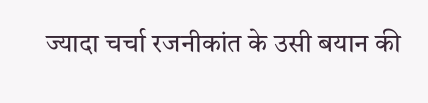ज्यादा चर्चा रजनीकांत के उसी बयान की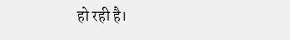हो रही है।